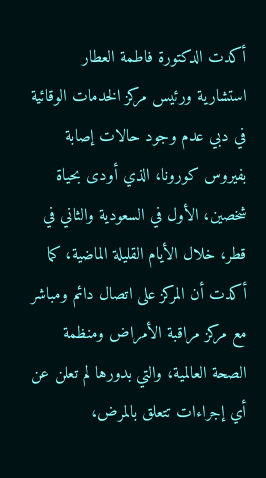أكدت الدكتورة فاطمة العطار استشارية ورئيس مركز الخدمات الوقائية في دبي عدم وجود حالات إصابة بفيروس كورونا، الذي أودى بحياة شخصين، الأول في السعودية والثاني في قطر، خلال الأيام القليلة الماضية، كما أكدت أن المركز على اتصال دائم ومباشر مع مركز مراقبة الأمراض ومنظمة الصحة العالمية، والتي بدورها لم تعلن عن أي إجراءات تتعلق بالمرض،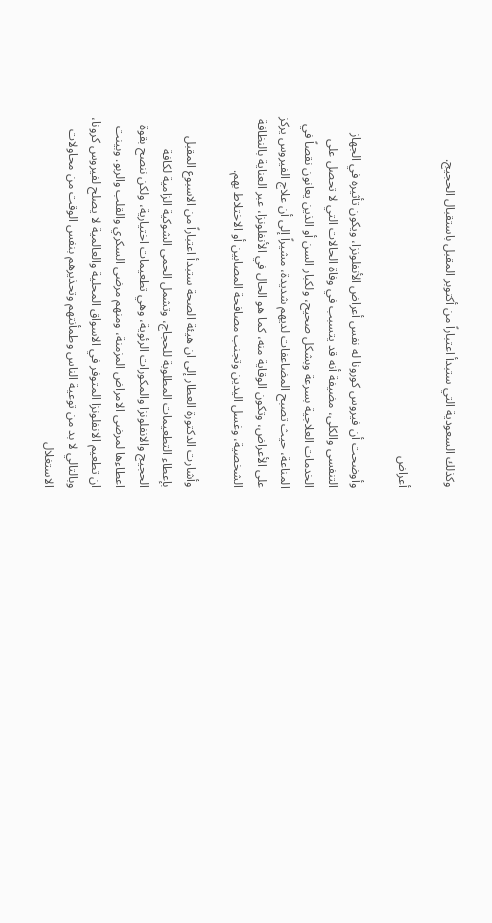وكذلك السعودية التي ستبدأ اعتباراً من أكتوبر المقبل باستقبال الحجيج.

أعراض

وأوضحت أن فيروس كورونا له نفس أعراض الأنفلونزا، ويكون تأثيره في الجهاز التنفسى والكلى، مضيفة أنه قد يتسبب في وفاة الحالات التي لا تحصل على الخدمات العلاجية بسرعة وبشكل صحيح، ولكبار السن أو الذين يعانون نقصاً في المناعة، حيث تصبح المضاعفات لديهم شديدة، مشيراً إلى أن علاج الفيروس يركز على الأعراض، وتكون الوقاية منه، كما هو الحال في الأنفلونزا، عبر العناية بالنظافة الشخصية، وغسل اليدين وتجنب مصافحة المصابين أو الاختلاط بهم.

وأشارت الدكتورة العطار إلى ان هيئة الصحة ستبدأ اعتباراً من الاسبوع المقبل بإعطاء التطعيمات المطلوبة للحجاج، وتشمل الحمى الشوكية الزامية لكافة الحجيج والانفلونزا والمكورات الرئوية، وهي تطعيمات اختيارية، ولكن ننصح بقوة اعطاءها لمرضى الامراض المزمنة، ومنهم مرضى السكري والقلب والربو. وبينت ان تطعيم الانفلونزا المتوفر في الاسواق المحلية والعالمية لا يصلح لفيروس كرونا، وبالتالي لا بد من توعية الناس وطمأنتهم وتحذيرهم بنفس الوقت من محاولات الاستغلال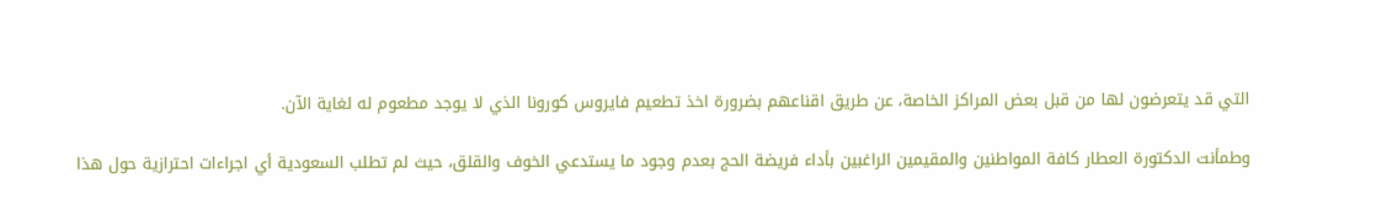التي قد يتعرضون لها من قبل بعض المراكز الخاصة، عن طريق اقناعهم بضرورة اخذ تطعيم فايروس كورونا الذي لا يوجد مطعوم له لغاية الآن.

وطمأنت الدكتورة العطار كافة المواطنين والمقيمين الراغبين بأداء فريضة الحج بعدم وجود ما يستدعي الخوف والقلق، حيث لم تطلب السعودية أي اجراءات احترازية حول هذا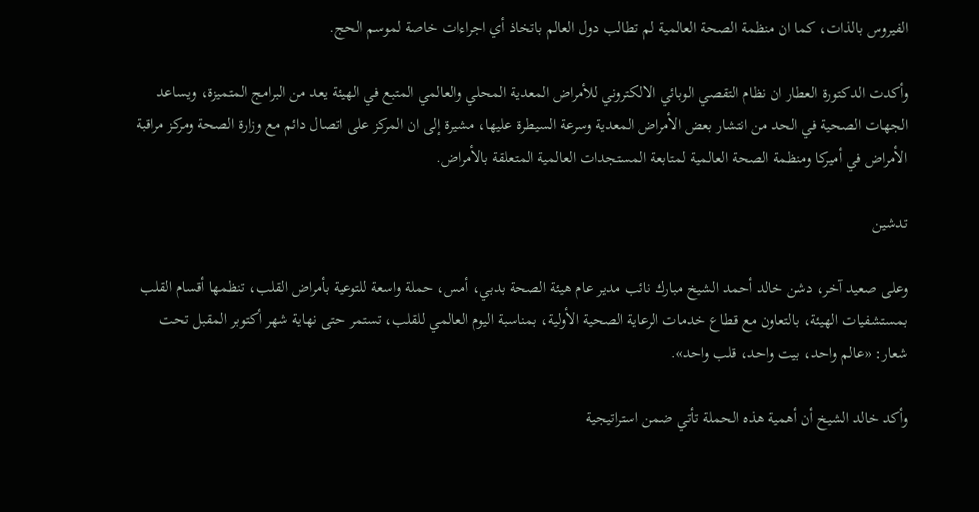الفيروس بالذات، كما ان منظمة الصحة العالمية لم تطالب دول العالم باتخاذ أي اجراءات خاصة لموسم الحج.

وأكدت الدكتورة العطار ان نظام التقصي الوبائي الالكتروني للأمراض المعدية المحلي والعالمي المتبع في الهيئة يعد من البرامج المتميزة، ويساعد الجهات الصحية في الحد من انتشار بعض الأمراض المعدية وسرعة السيطرة عليها، مشيرة إلى ان المركز على اتصال دائم مع وزارة الصحة ومركز مراقبة الأمراض في أميركا ومنظمة الصحة العالمية لمتابعة المستجدات العالمية المتعلقة بالأمراض.

تدشين

وعلى صعيد آخر، دشن خالد أحمد الشيخ مبارك نائب مدير عام هيئة الصحة بدبي، أمس، حملة واسعة للتوعية بأمراض القلب، تنظمها أقسام القلب بمستشفيات الهيئة، بالتعاون مع قطاع خدمات الرعاية الصحية الأولية، بمناسبة اليوم العالمي للقلب، تستمر حتى نهاية شهر أكتوبر المقبل تحت شعار: «عالم واحد، بيت واحد، قلب واحد».

وأكد خالد الشيخ أن أهمية هذه الحملة تأتي ضمن استراتيجية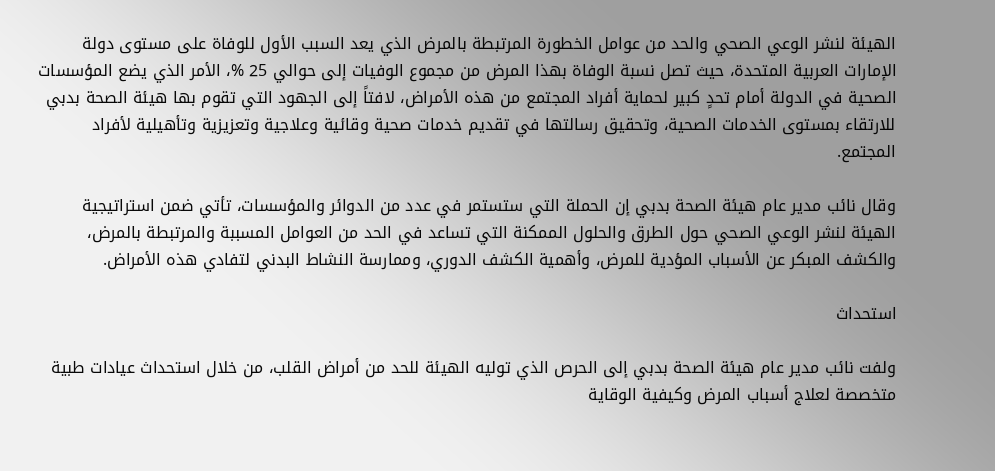الهيئة لنشر الوعي الصحي والحد من عوامل الخطورة المرتبطة بالمرض الذي يعد السبب الأول للوفاة على مستوى دولة الإمارات العربية المتحدة، حيث تصل نسبة الوفاة بهذا المرض من مجموع الوفيات إلى حوالي 25 %، الأمر الذي يضع المؤسسات الصحية في الدولة أمام تحدٍ كبير لحماية أفراد المجتمع من هذه الأمراض، لافتاً إلى الجهود التي تقوم بها هيئة الصحة بدبي للارتقاء بمستوى الخدمات الصحية، وتحقيق رسالتها في تقديم خدمات صحية وقائية وعلاجية وتعزيزية وتأهيلية لأفراد المجتمع.

وقال نائب مدير عام هيئة الصحة بدبي إن الحملة التي ستستمر في عدد من الدوائر والمؤسسات، تأتي ضمن استراتيجية الهيئة لنشر الوعي الصحي حول الطرق والحلول الممكنة التي تساعد في الحد من العوامل المسببة والمرتبطة بالمرض، والكشف المبكر عن الأسباب المؤدية للمرض، وأهمية الكشف الدوري، وممارسة النشاط البدني لتفادي هذه الأمراض.

استحداث

ولفت نائب مدير عام هيئة الصحة بدبي إلى الحرص الذي توليه الهيئة للحد من أمراض القلب، من خلال استحداث عيادات طبية متخصصة لعلاج أسباب المرض وكيفية الوقاية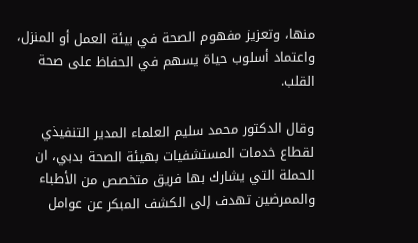منها، وتعزيز مفهوم الصحة في بيئة العمل أو المنزل، واعتماد أسلوب حياة يسهم في الحفاظ على صحة القلب.

وقال الدكتور محمد سليم العلماء المدير التنفيذي لقطاع خدمات المستشفيات بهيئة الصحة بدبي، ان الحملة التي يشارك بها فريق متخصص من الأطباء والممرضين تهدف إلى الكشف المبكر عن عوامل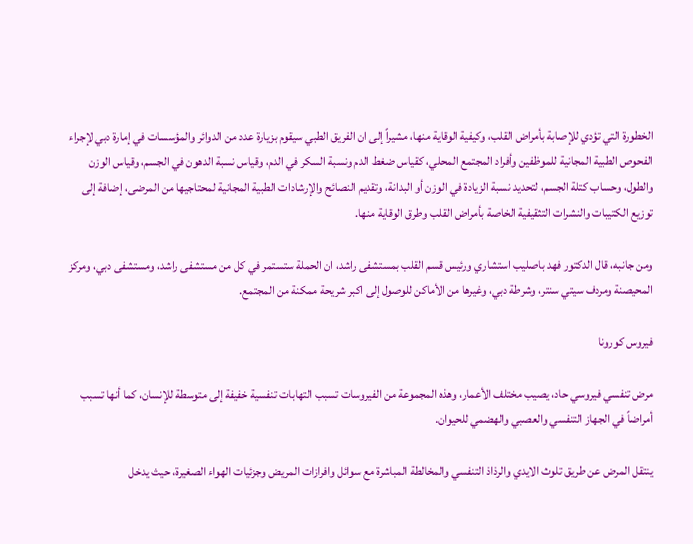الخطورة التي تؤدي للإصابة بأمراض القلب، وكيفية الوقاية منها، مشيراً إلى ان الفريق الطبي سيقوم بزيارة عدد من الدوائر والمؤسسات في إمارة دبي لإجراء الفحوص الطبية المجانية للموظفين وأفراد المجتمع المحلي، كقياس ضغط الدم ونسبة السكر في الدم، وقياس نسبة الدهون في الجسم، وقياس الوزن والطول، وحساب كتلة الجسم، لتحديد نسبة الزيادة في الوزن أو البدانة، وتقديم النصائح والإرشادات الطبية المجانية لمحتاجيها من المرضى، إضافة إلى توزيع الكتيبات والنشرات التثقيفية الخاصة بأمراض القلب وطرق الوقاية منها.

ومن جانبه، قال الدكتور فهد باصليب استشاري ورئيس قسم القلب بمستشفى راشد، ان الحملة ستستمر في كل من مستشفى راشد، ومستشفى دبي، ومركز المحيصنة ومردف سيتي سنتر، وشرطة دبي، وغيرها من الأماكن للوصول إلى اكبر شريحة ممكنة من المجتمع.

فيروس كورونا

مرض تنفسي فيروسي حاد، يصيب مختلف الأعمار، وهذه المجموعة من الفيروسات تسبب التهابات تنفسية خفيفة إلى متوسطة للإنسان، كما أنها تسبب أمراضاً في الجهاز التنفسي والعصبي والهضمي للحيوان.

ينتقل المرض عن طريق تلوث الايدي والرذاذ التنفسي والمخالطة المباشرة مع سوائل وافرازات المريض وجزئيات الهواء الصغيرة، حيث يدخل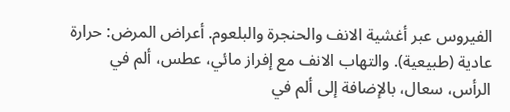الفيروس عبر أغشية الانف والحنجرة والبلعوم. أعراض المرض: حرارة عادية (طبيعية). والتهاب الانف مع إفراز مائي، عطس، ألم في الرأس، سعال، بالإضافة إلى ألم في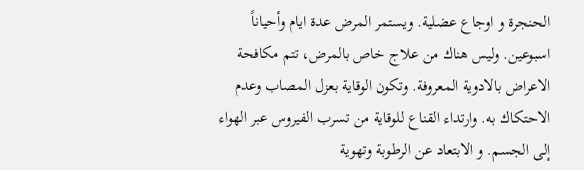الحنجرة و اوجاع عضلية. ويستمر المرض عدة ايام وأحياناً اسبوعين. وليس هناك من علاج خاص بالمرض، تتم مكافحة الاعراض بالادوية المعروفة. وتكون الوقاية بعزل المصاب وعدم الاحتكاك به. وارتداء القناع للوقاية من تسرب الفيروس عبر الهواء إلى الجسم. و الابتعاد عن الرطوبة وتهوية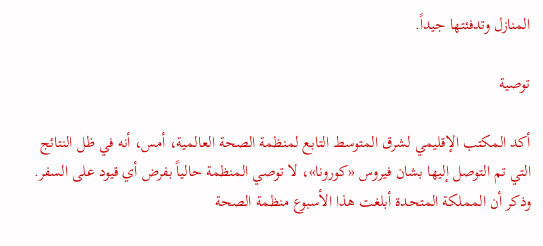المنازل وتدفئتها جيداً.

توصية

أكد المكتب الإقليمي لشرق المتوسط التابع لمنظمة الصحة العالمية، أمس، أنه في ظل النتائج التي تم التوصل إليها بشان فيروس «كورونا»، لا توصي المنظمة حالياً بفرض أي قيود على السفر. وذكر أن المملكة المتحدة أبلغت هذا الأسبوع منظمة الصحة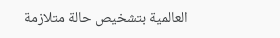العالمية بتشخيص حالة متلازمة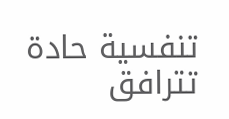تنفسية حادة تترافق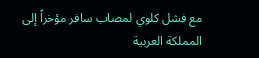مع فشل كلوي لمصاب سافر مؤخراً إلى المملكة العربية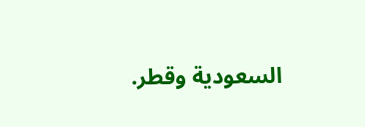السعودية وقطر.